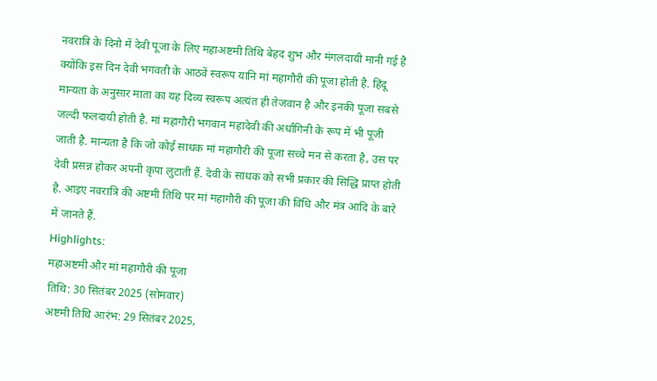नवरात्रि के दिनो में देवी पूजा के लिए महाअष्टमी तिथि बेहद शुभ और मंगलदायी मानी गई है क्योंकि इस दिन देवी भगवती के आठवें स्वरूप यानि मां महागौरी की पूजा होती है. हिंदू मान्यता के अनुसार माता का यह दिव्य स्वरूप अत्यंत ही तेजवान है और इनकी पूजा सबसे जल्दी फलदायी होती है. मां महागौरी भगवान महादेवी की अर्धांगिनी के रूप में भी पूजी जाती है. मान्यता है कि जो कोई साधक मां महागौरी की पूजा सच्चे मन से करता है, उस पर देवी प्रसन्न होकर अपनी कृपा लुटाती हैं. देवी के साधक को सभी प्रकार की सिद्धि प्राप्त होती है. आइए नवरात्रि की अष्टमी तिथि पर मां महागौरी की पूजा की विधि और मंत्र आदि के बारे में जानते हैं.
Highlights:
महाअष्टमी और मां महागौरी की पूजा
तिथि: 30 सितंबर 2025 (सोमवार)
अष्टमी तिथि आरंभ: 29 सितंबर 2025,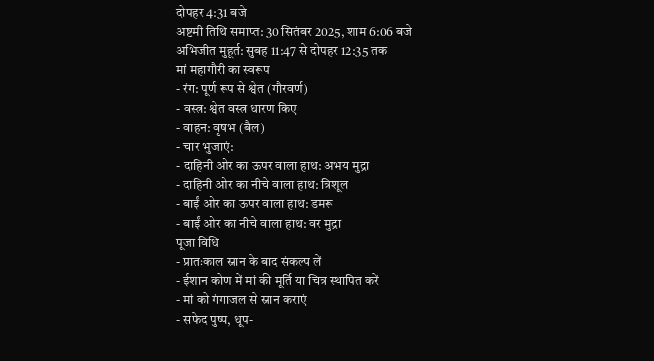दोपहर 4:31 बजे
अष्टमी तिथि समाप्त: 30 सितंबर 2025, शाम 6:06 बजे
अभिजीत मुहूर्त: सुबह 11:47 से दोपहर 12:35 तक
मां महागौरी का स्वरूप
- रंग: पूर्ण रूप से श्वेत (गौरवर्ण)
- वस्त्र: श्वेत वस्त्र धारण किए
- वाहन: वृषभ (बैल)
- चार भुजाएं:
- दाहिनी ओर का ऊपर वाला हाथ: अभय मुद्रा
- दाहिनी ओर का नीचे वाला हाथ: त्रिशूल
- बाईं ओर का ऊपर वाला हाथ: डमरू
- बाईं ओर का नीचे वाला हाथ: वर मुद्रा
पूजा विधि
- प्रातःकाल स्नान के बाद संकल्प लें
- ईशान कोण में मां की मूर्ति या चित्र स्थापित करें
- मां को गंगाजल से स्नान कराएं
- सफेद पुष्प, धूप-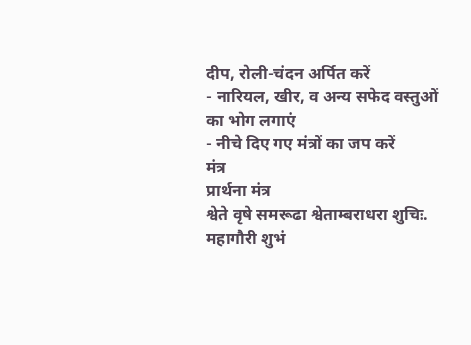दीप, रोली-चंदन अर्पित करें
- नारियल, खीर, व अन्य सफेद वस्तुओं का भोग लगाएं
- नीचे दिए गए मंत्रों का जप करें
मंत्र
प्रार्थना मंत्र
श्वेते वृषे समरूढा श्वेताम्बराधरा शुचिः.
महागौरी शुभं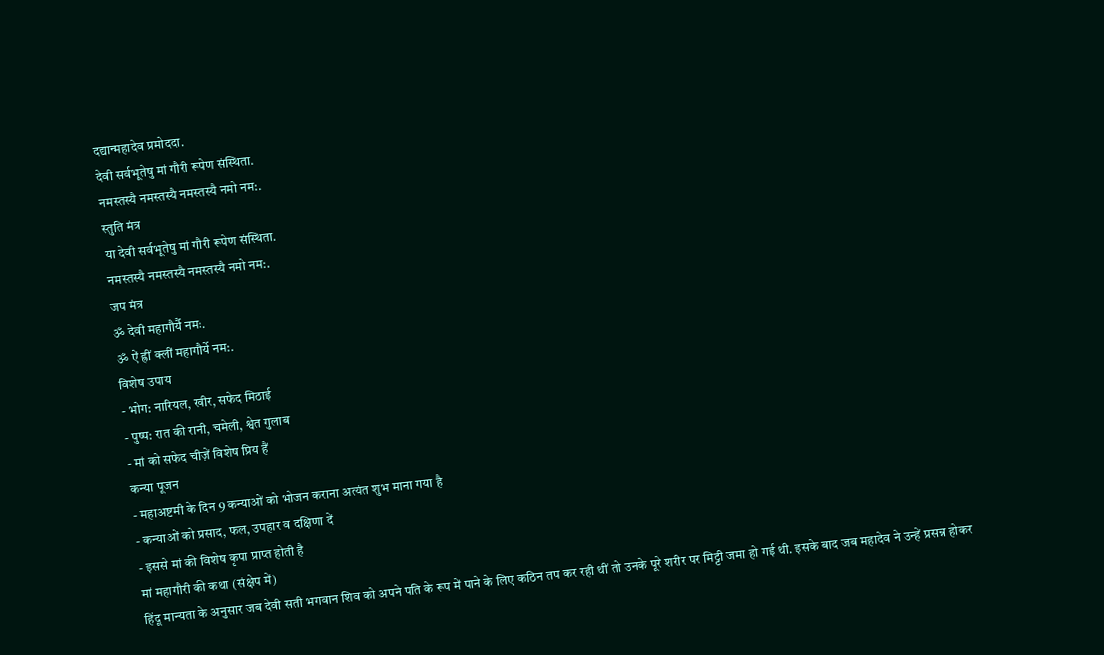दद्यान्महादेव प्रमोददा.
देवी सर्वभूतेषु मां गौरी रूपेण संस्थिता.
नमस्तस्यै नमस्तस्यै नमस्तस्यै नमो नम:.
स्तुति मंत्र
या देवी सर्वभूतेषु मां गौरी रूपेण संस्थिता.
नमस्तस्यै नमस्तस्यै नमस्तस्यै नमो नम:.
जप मंत्र
ॐ देवी महागौर्यै नमः.
ॐ ऐं ह्रीं क्लीं महागौर्ये नम:.
विशेष उपाय
- भोग: नारियल, खीर, सफेद मिठाई
- पुष्प: रात की रानी, चमेली, श्वेत गुलाब
- मां को सफेद चीज़ें विशेष प्रिय हैं
कन्या पूजन
- महाअष्टमी के दिन 9 कन्याओं को भोजन कराना अत्यंत शुभ माना गया है
- कन्याओं को प्रसाद, फल, उपहार व दक्षिणा दें
- इससे मां की विशेष कृपा प्राप्त होती है
मां महागौरी की कथा (संक्षेप में)
हिंदू मान्यता के अनुसार जब देवी सती भगवान शिव को अपने पति के रूप में पाने के लिए कठिन तप कर रही थीं तो उनके पूरे शरीर पर मिट्टी जमा हो गई थी. इसके बाद जब महादेव ने उन्हें प्रसन्न होकर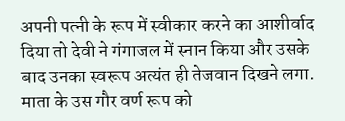अपनी पत्नी के रूप में स्वीकार करने का आशीर्वाद दिया तो देवी ने गंगाजल में स्नान किया और उसके बाद उनका स्वरूप अत्यंत ही तेजवान दिखने लगा. माता के उस गौर वर्ण रूप को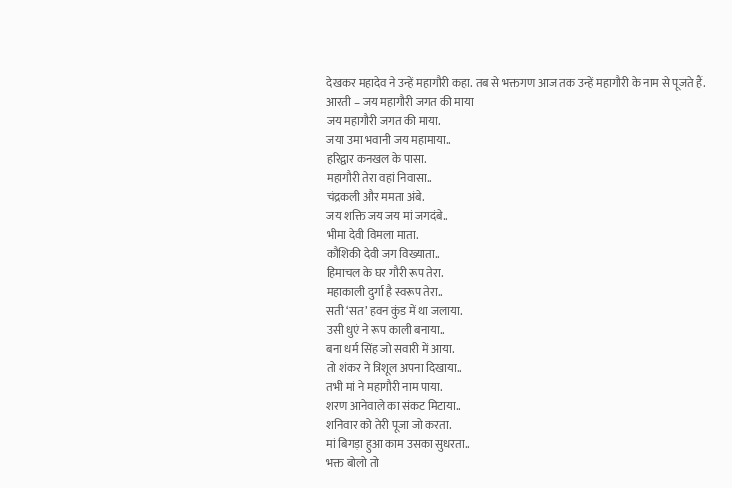देखकर महादेव ने उन्हें महागौरी कहा. तब से भक्तगण आज तक उन्हें महागौरी के नाम से पूजते हैं.
आरती – जय महागौरी जगत की माया
जय महागौरी जगत की माया.
जया उमा भवानी जय महामाया..
हरिद्वार कनखल के पासा.
महागौरी तेरा वहां निवासा..
चंद्रकली और ममता अंबे.
जय शक्ति जय जय मां जगदंबे..
भीमा देवी विमला माता.
कौशिकी देवी जग विख्याता..
हिमाचल के घर गौरी रूप तेरा.
महाकाली दुर्गा है स्वरूप तेरा..
सती ‘सत’ हवन कुंड में था जलाया.
उसी धुएं ने रूप काली बनाया..
बना धर्म सिंह जो सवारी में आया.
तो शंकर ने त्रिशूल अपना दिखाया..
तभी मां ने महागौरी नाम पाया.
शरण आनेवाले का संकट मिटाया..
शनिवार को तेरी पूजा जो करता.
मां बिगड़ा हुआ काम उसका सुधरता..
भक्त बोलो तो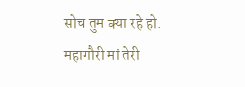सोच तुम क्या रहे हो.
महागौरी मां तेरी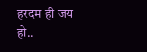हरदम ही जय हो..